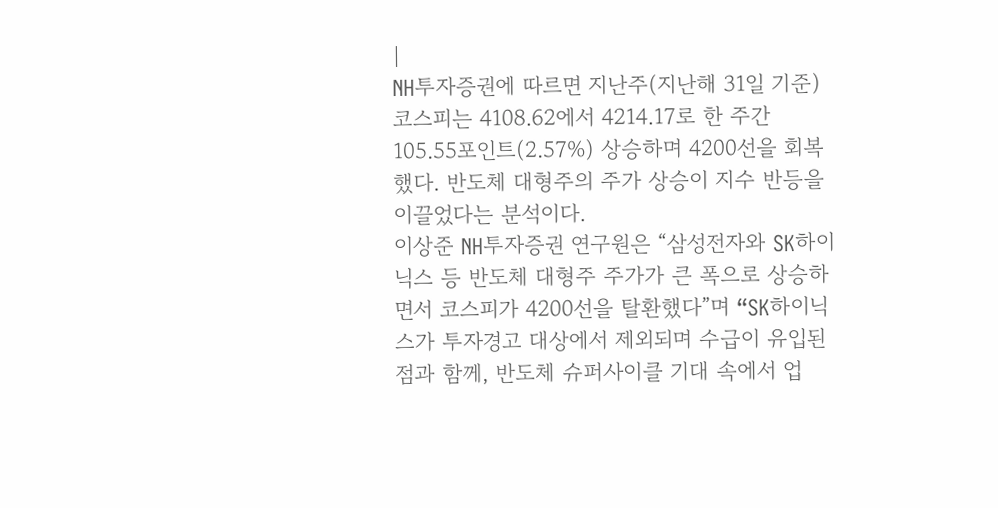|
NH투자증권에 따르면 지난주(지난해 31일 기준) 코스피는 4108.62에서 4214.17로 한 주간 105.55포인트(2.57%) 상승하며 4200선을 회복했다. 반도체 대형주의 주가 상승이 지수 반등을 이끌었다는 분석이다.
이상준 NH투자증권 연구원은 “삼성전자와 SK하이닉스 등 반도체 대형주 주가가 큰 폭으로 상승하면서 코스피가 4200선을 탈환했다”며 “SK하이닉스가 투자경고 대상에서 제외되며 수급이 유입된 점과 함께, 반도체 슈퍼사이클 기대 속에서 업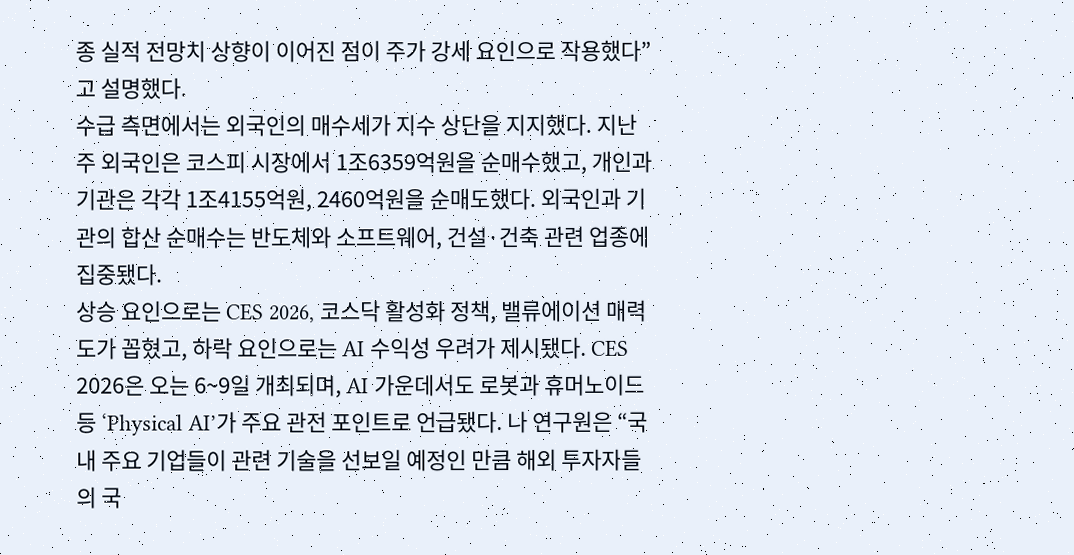종 실적 전망치 상향이 이어진 점이 주가 강세 요인으로 작용했다”고 설명했다.
수급 측면에서는 외국인의 매수세가 지수 상단을 지지했다. 지난주 외국인은 코스피 시장에서 1조6359억원을 순매수했고, 개인과 기관은 각각 1조4155억원, 2460억원을 순매도했다. 외국인과 기관의 합산 순매수는 반도체와 소프트웨어, 건설·건축 관련 업종에 집중됐다.
상승 요인으로는 CES 2026, 코스닥 활성화 정책, 밸류에이션 매력도가 꼽혔고, 하락 요인으로는 AI 수익성 우려가 제시됐다. CES 2026은 오는 6~9일 개최되며, AI 가운데서도 로봇과 휴머노이드 등 ‘Physical AI’가 주요 관전 포인트로 언급됐다. 나 연구원은 “국내 주요 기업들이 관련 기술을 선보일 예정인 만큼 해외 투자자들의 국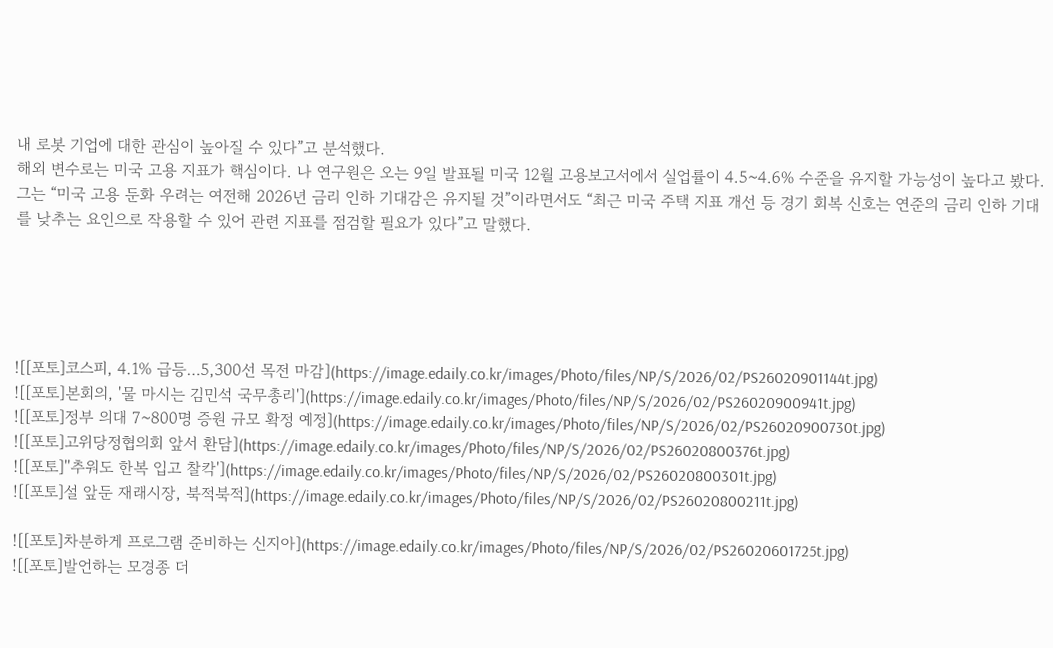내 로봇 기업에 대한 관심이 높아질 수 있다”고 분석했다.
해외 변수로는 미국 고용 지표가 핵심이다. 나 연구원은 오는 9일 발표될 미국 12월 고용보고서에서 실업률이 4.5~4.6% 수준을 유지할 가능성이 높다고 봤다. 그는 “미국 고용 둔화 우려는 여전해 2026년 금리 인하 기대감은 유지될 것”이라면서도 “최근 미국 주택 지표 개선 등 경기 회복 신호는 연준의 금리 인하 기대를 낮추는 요인으로 작용할 수 있어 관련 지표를 점검할 필요가 있다”고 말했다.





![[포토]코스피, 4.1% 급등…5,300선 목전 마감](https://image.edaily.co.kr/images/Photo/files/NP/S/2026/02/PS26020901144t.jpg)
![[포토]본회의, '물 마시는 김민석 국무총리'](https://image.edaily.co.kr/images/Photo/files/NP/S/2026/02/PS26020900941t.jpg)
![[포토]정부 의대 7~800명 증원 규모 확정 예정](https://image.edaily.co.kr/images/Photo/files/NP/S/2026/02/PS26020900730t.jpg)
![[포토]고위당정협의회 앞서 환담](https://image.edaily.co.kr/images/Photo/files/NP/S/2026/02/PS26020800376t.jpg)
![[포토]''추워도 한복 입고 찰칵'](https://image.edaily.co.kr/images/Photo/files/NP/S/2026/02/PS26020800301t.jpg)
![[포토]설 앞둔 재래시장, 북적북적](https://image.edaily.co.kr/images/Photo/files/NP/S/2026/02/PS26020800211t.jpg)

![[포토]차분하게 프로그램 준비하는 신지아](https://image.edaily.co.kr/images/Photo/files/NP/S/2026/02/PS26020601725t.jpg)
![[포토]발언하는 모경종 더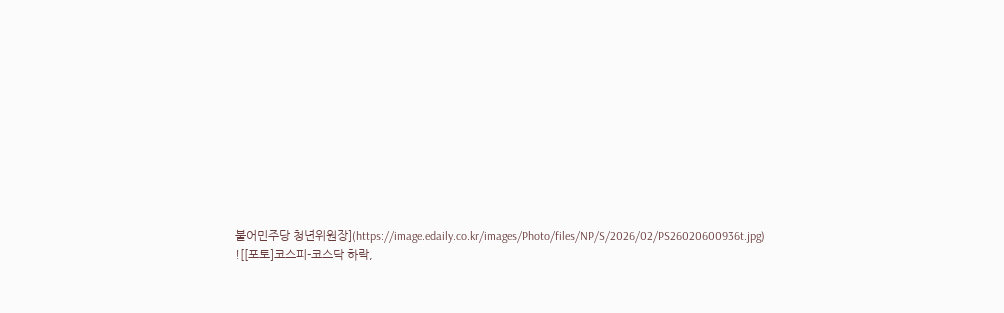불어민주당 청년위원장](https://image.edaily.co.kr/images/Photo/files/NP/S/2026/02/PS26020600936t.jpg)
![[포토]코스피-코스닥 하락,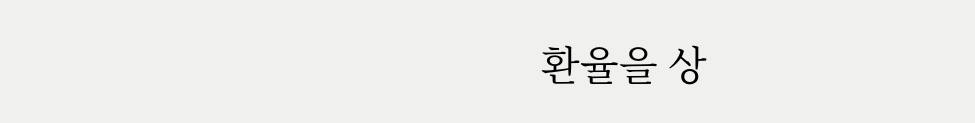환율을 상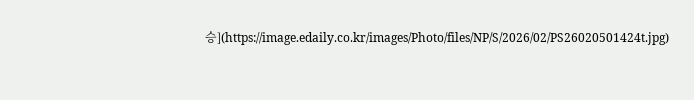승](https://image.edaily.co.kr/images/Photo/files/NP/S/2026/02/PS26020501424t.jpg)